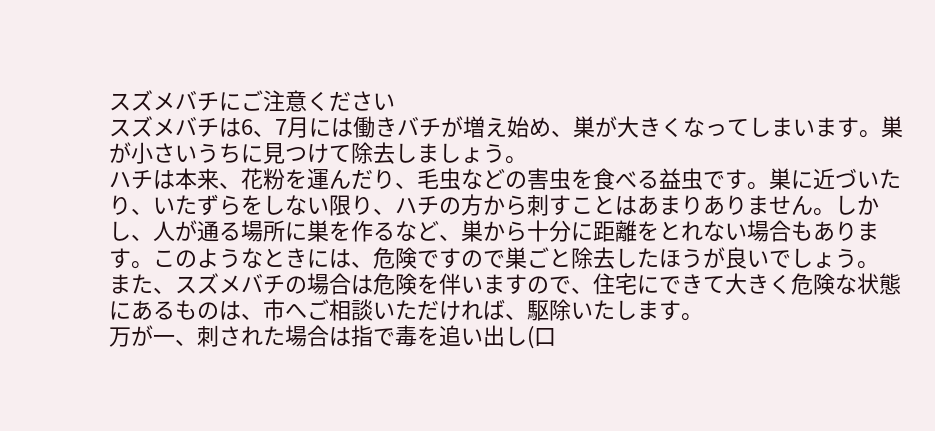スズメバチにご注意ください
スズメバチは6、7月には働きバチが増え始め、巣が大きくなってしまいます。巣が小さいうちに見つけて除去しましょう。
ハチは本来、花粉を運んだり、毛虫などの害虫を食べる益虫です。巣に近づいたり、いたずらをしない限り、ハチの方から刺すことはあまりありません。しかし、人が通る場所に巣を作るなど、巣から十分に距離をとれない場合もあります。このようなときには、危険ですので巣ごと除去したほうが良いでしょう。
また、スズメバチの場合は危険を伴いますので、住宅にできて大きく危険な状態にあるものは、市へご相談いただければ、駆除いたします。
万が一、刺された場合は指で毒を追い出し(口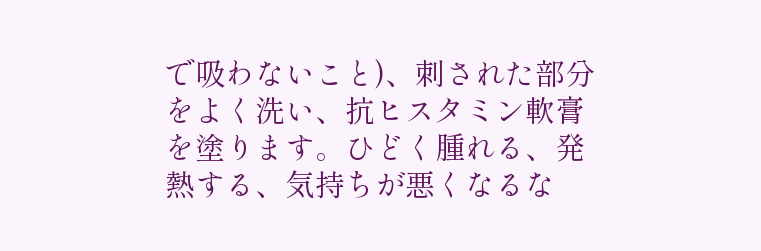で吸わないこと)、刺された部分をよく洗い、抗ヒスタミン軟膏を塗ります。ひどく腫れる、発熱する、気持ちが悪くなるな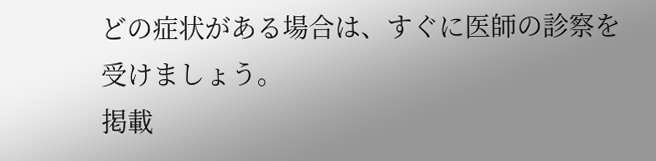どの症状がある場合は、すぐに医師の診察を受けましょう。
掲載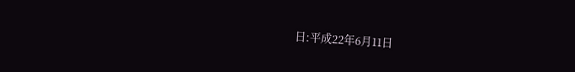日:平成22年6月11日